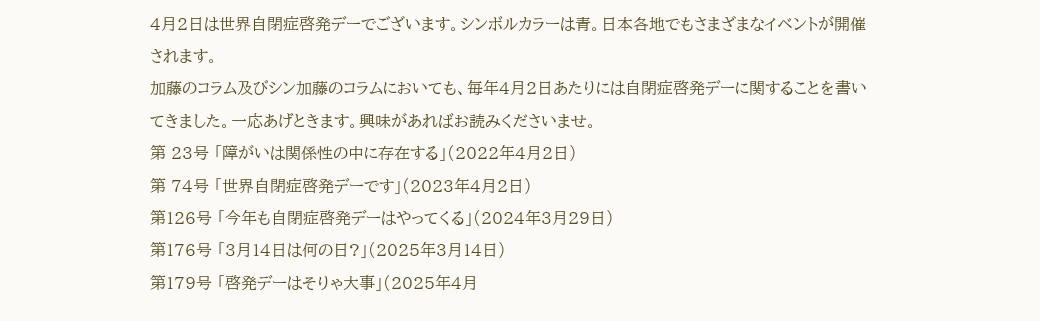4月2日は世界自閉症啓発デーでございます。シンボルカラーは青。日本各地でもさまざまなイベントが開催されます。
加藤のコラム及びシン加藤のコラムにおいても、毎年4月2日あたりには自閉症啓発デーに関することを書いてきました。一応あげときます。興味があればお読みくださいませ。
第 23号 「障がいは関係性の中に存在する」(2022年4月2日)
第 74号 「世界自閉症啓発デーです」(2023年4月2日)
第126号 「今年も自閉症啓発デーはやってくる」(2024年3月29日)
第176号 「3月14日は何の日?」(2025年3月14日)
第179号 「啓発デーはそりゃ大事」(2025年4月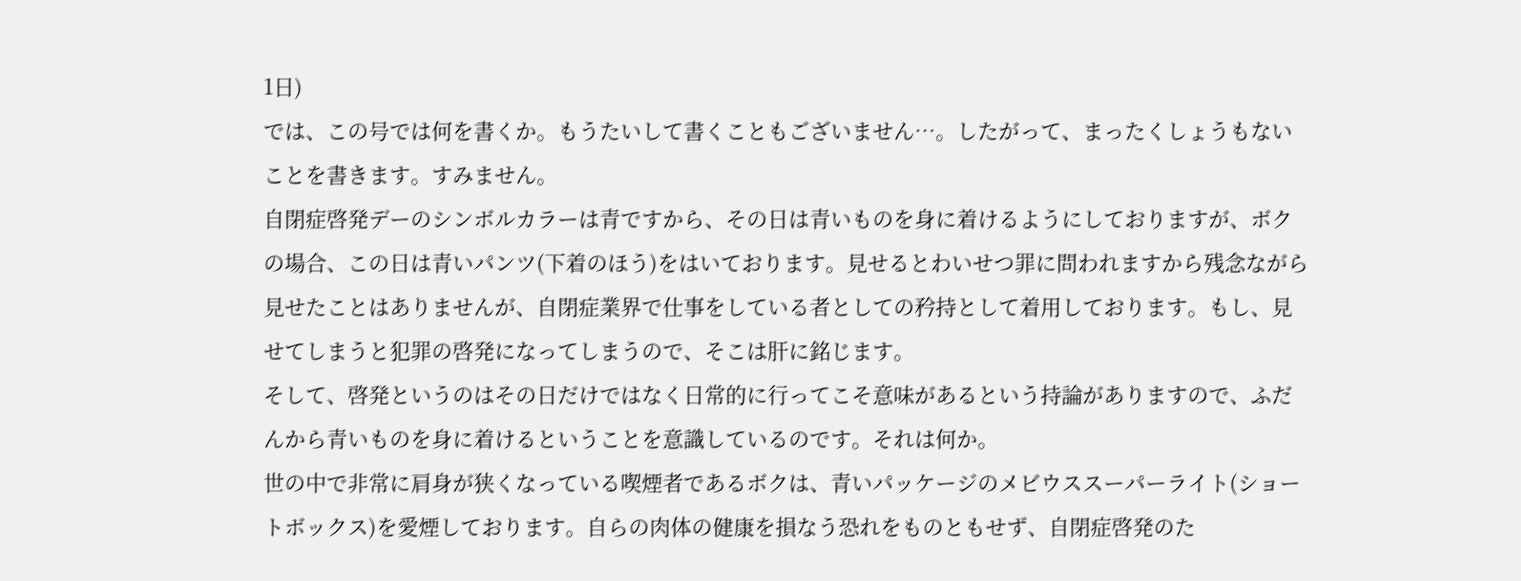1日)
では、この号では何を書くか。もうたいして書くこともございません…。したがって、まったくしょうもないことを書きます。すみません。
自閉症啓発デーのシンボルカラーは青ですから、その日は青いものを身に着けるようにしておりますが、ボクの場合、この日は青いパンツ(下着のほう)をはいております。見せるとわいせつ罪に問われますから残念ながら見せたことはありませんが、自閉症業界で仕事をしている者としての矜持として着用しております。もし、見せてしまうと犯罪の啓発になってしまうので、そこは肝に銘じます。
そして、啓発というのはその日だけではなく日常的に行ってこそ意味があるという持論がありますので、ふだんから青いものを身に着けるということを意識しているのです。それは何か。
世の中で非常に肩身が狭くなっている喫煙者であるボクは、青いパッケージのメビウススーパーライト(ショートボックス)を愛煙しております。自らの肉体の健康を損なう恐れをものともせず、自閉症啓発のた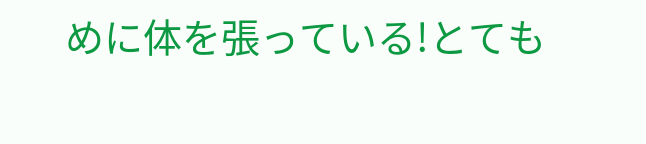めに体を張っている!とても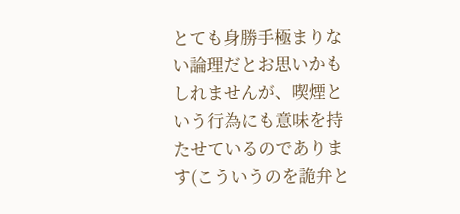とても身勝手極まりない論理だとお思いかもしれませんが、喫煙という行為にも意味を持たせているのであります(こういうのを詭弁と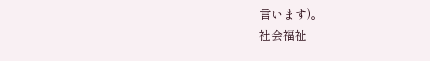言います)。
社会福祉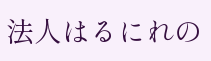法人はるにれの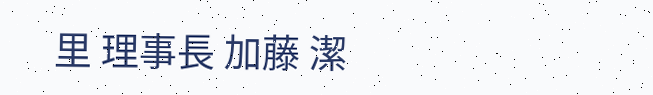里 理事長 加藤 潔